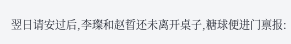翌日请安过后,李璨和赵晢还未离开桌子,糖球便进门禀报: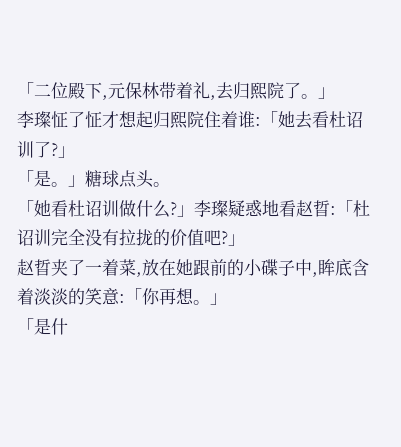「二位殿下,元保林带着礼,去归熙院了。」
李璨怔了怔才想起归熙院住着谁:「她去看杜诏训了?」
「是。」糖球点头。
「她看杜诏训做什么?」李璨疑惑地看赵晢:「杜诏训完全没有拉拢的价值吧?」
赵晢夹了一着菜,放在她跟前的小碟子中,眸底含着淡淡的笑意:「你再想。」
「是什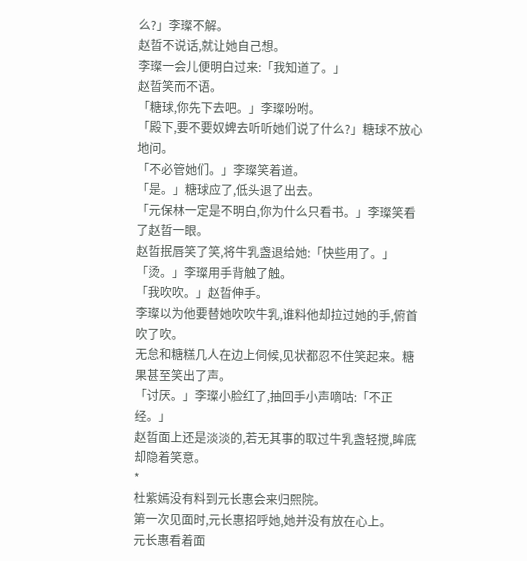么?」李璨不解。
赵晢不说话,就让她自己想。
李璨一会儿便明白过来:「我知道了。」
赵晢笑而不语。
「糖球,你先下去吧。」李璨吩咐。
「殿下,要不要奴婢去听听她们说了什么?」糖球不放心地问。
「不必管她们。」李璨笑着道。
「是。」糖球应了,低头退了出去。
「元保林一定是不明白,你为什么只看书。」李璨笑看了赵晢一眼。
赵晢抿唇笑了笑,将牛乳盏退给她:「快些用了。」
「烫。」李璨用手背触了触。
「我吹吹。」赵晢伸手。
李璨以为他要替她吹吹牛乳,谁料他却拉过她的手,俯首吹了吹。
无怠和糖糕几人在边上伺候,见状都忍不住笑起来。糖果甚至笑出了声。
「讨厌。」李璨小脸红了,抽回手小声嘀咕:「不正经。」
赵晢面上还是淡淡的,若无其事的取过牛乳盏轻搅,眸底却隐着笑意。
*
杜紫嫣没有料到元长惠会来归熙院。
第一次见面时,元长惠招呼她,她并没有放在心上。
元长惠看着面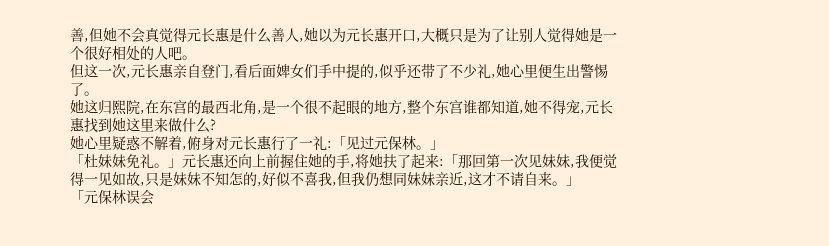善,但她不会真觉得元长惠是什么善人,她以为元长惠开口,大概只是为了让别人觉得她是一个很好相处的人吧。
但这一次,元长惠亲自登门,看后面婢女们手中提的,似乎还带了不少礼,她心里便生出警惕了。
她这归熙院,在东宫的最西北角,是一个很不起眼的地方,整个东宫谁都知道,她不得宠,元长惠找到她这里来做什么?
她心里疑惑不解着,俯身对元长惠行了一礼:「见过元保林。」
「杜妹妹免礼。」元长惠还向上前握住她的手,将她扶了起来:「那回第一次见妹妹,我便觉得一见如故,只是妹妹不知怎的,好似不喜我,但我仍想同妹妹亲近,这才不请自来。」
「元保林误会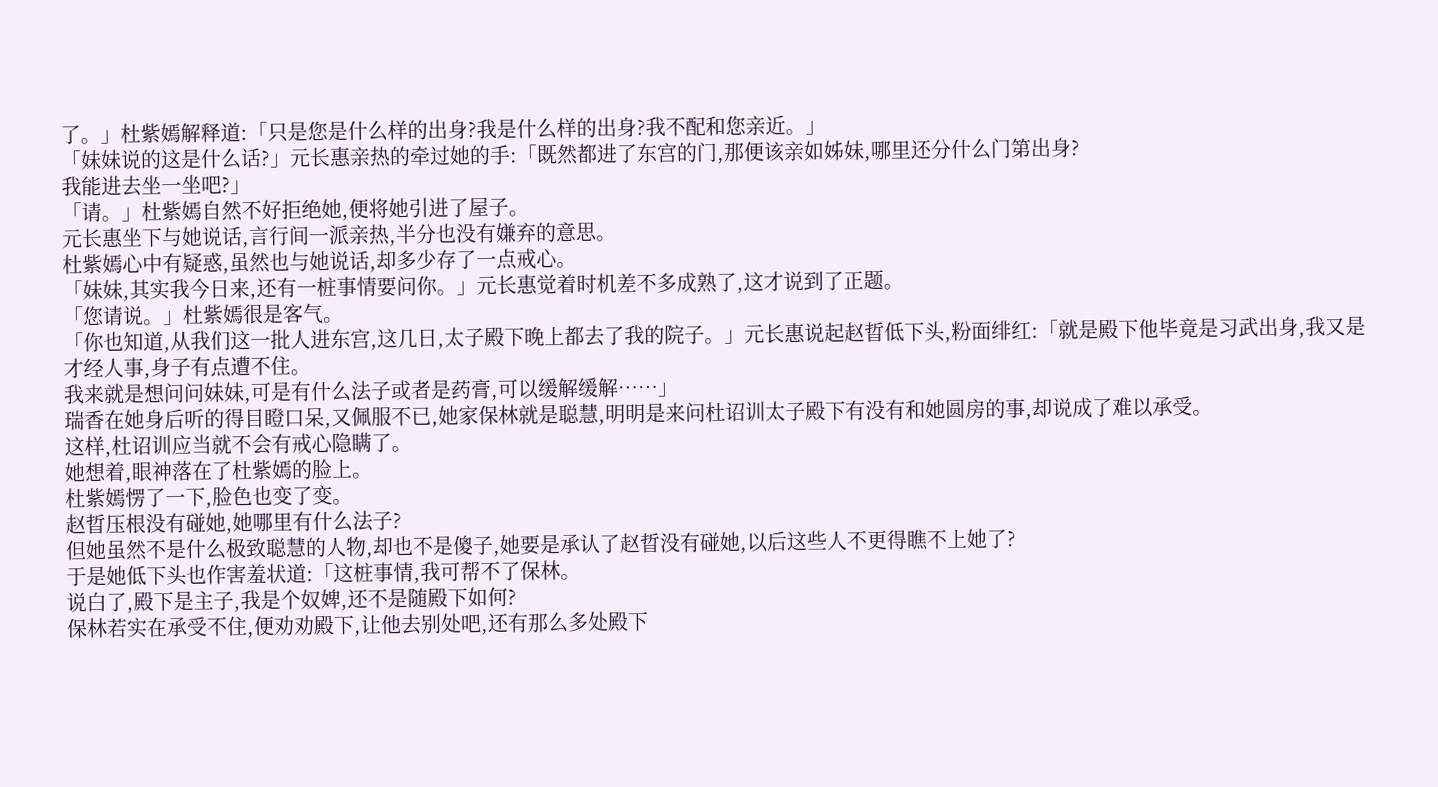了。」杜紫嫣解释道:「只是您是什么样的出身?我是什么样的出身?我不配和您亲近。」
「妹妹说的这是什么话?」元长惠亲热的牵过她的手:「既然都进了东宫的门,那便该亲如姊妹,哪里还分什么门第出身?
我能进去坐一坐吧?」
「请。」杜紫嫣自然不好拒绝她,便将她引进了屋子。
元长惠坐下与她说话,言行间一派亲热,半分也没有嫌弃的意思。
杜紫嫣心中有疑惑,虽然也与她说话,却多少存了一点戒心。
「妹妹,其实我今日来,还有一桩事情要问你。」元长惠觉着时机差不多成熟了,这才说到了正题。
「您请说。」杜紫嫣很是客气。
「你也知道,从我们这一批人进东宫,这几日,太子殿下晚上都去了我的院子。」元长惠说起赵晢低下头,粉面绯红:「就是殿下他毕竟是习武出身,我又是才经人事,身子有点遭不住。
我来就是想问问妹妹,可是有什么法子或者是药膏,可以缓解缓解……」
瑞香在她身后听的得目瞪口呆,又佩服不已,她家保林就是聪慧,明明是来问杜诏训太子殿下有没有和她圆房的事,却说成了难以承受。
这样,杜诏训应当就不会有戒心隐瞒了。
她想着,眼神落在了杜紫嫣的脸上。
杜紫嫣愣了一下,脸色也变了变。
赵晢压根没有碰她,她哪里有什么法子?
但她虽然不是什么极致聪慧的人物,却也不是傻子,她要是承认了赵晢没有碰她,以后这些人不更得瞧不上她了?
于是她低下头也作害羞状道:「这桩事情,我可帮不了保林。
说白了,殿下是主子,我是个奴婢,还不是随殿下如何?
保林若实在承受不住,便劝劝殿下,让他去别处吧,还有那么多处殿下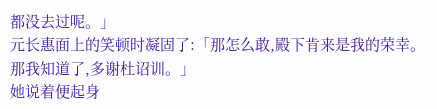都没去过呢。」
元长惠面上的笑顿时凝固了:「那怎么敢,殿下肯来是我的荣幸。
那我知道了,多谢杜诏训。」
她说着便起身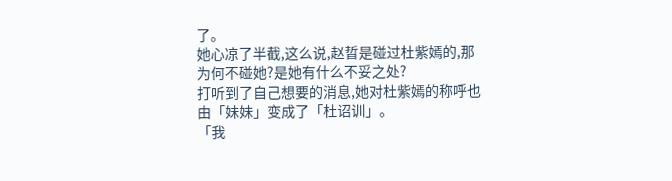了。
她心凉了半截,这么说,赵晢是碰过杜紫嫣的,那为何不碰她?是她有什么不妥之处?
打听到了自己想要的消息,她对杜紫嫣的称呼也由「妹妹」变成了「杜诏训」。
「我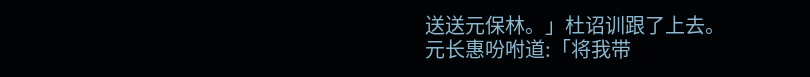送送元保林。」杜诏训跟了上去。
元长惠吩咐道:「将我带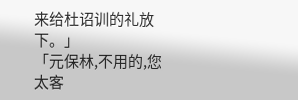来给杜诏训的礼放下。」
「元保林,不用的,您太客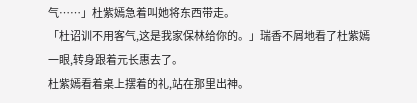气……」杜紫嫣急着叫她将东西带走。
「杜诏训不用客气,这是我家保林给你的。」瑞香不屑地看了杜紫嫣一眼,转身跟着元长惠去了。
杜紫嫣看着桌上摆着的礼,站在那里出神。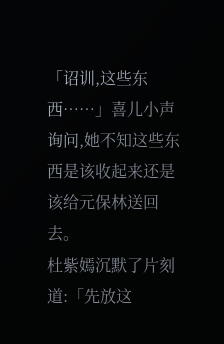「诏训,这些东西……」喜儿小声询问,她不知这些东西是该收起来还是该给元保林送回去。
杜紫嫣沉默了片刻道:「先放这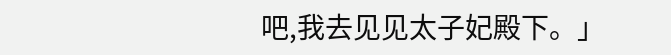吧,我去见见太子妃殿下。」